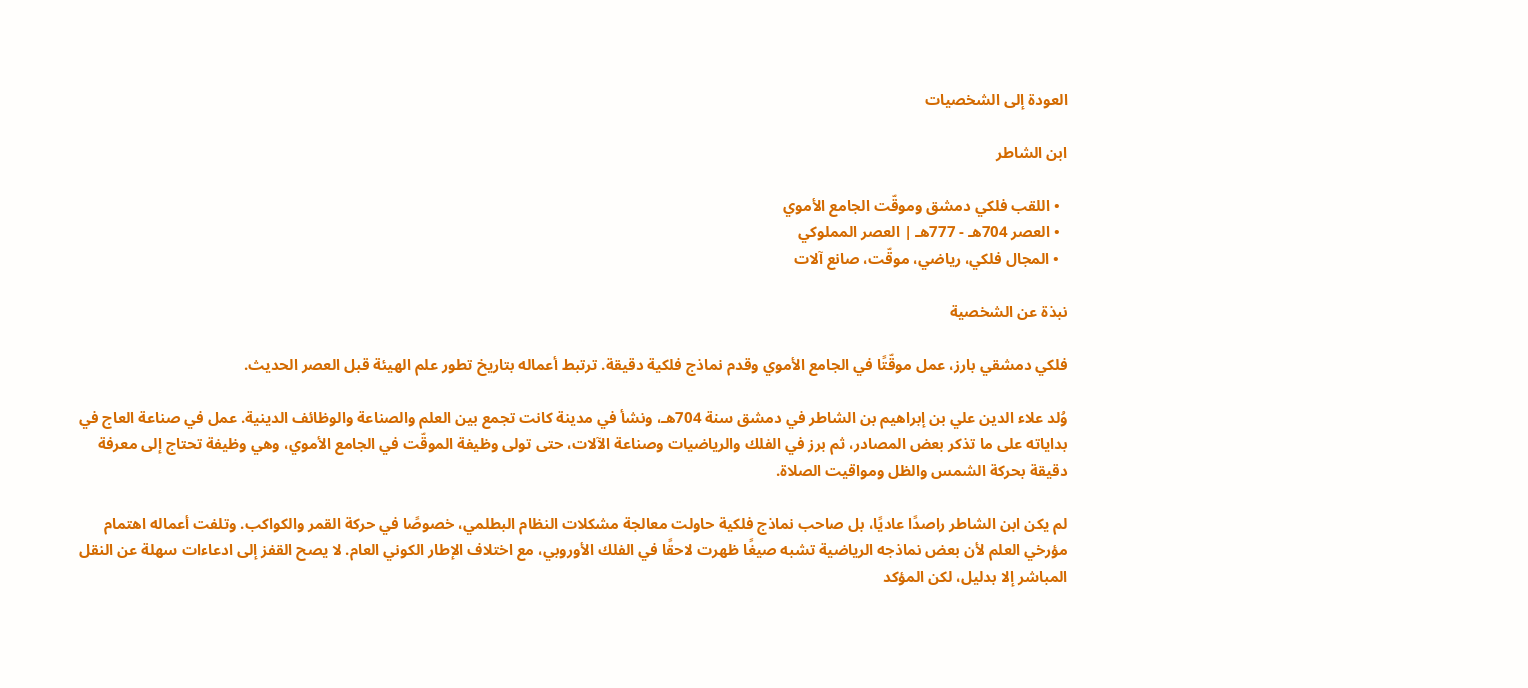العودة إلى الشخصيات

ابن الشاطر

  • اللقب فلكي دمشق وموقّت الجامع الأموي
  • العصر 704هـ - 777هـ | العصر المملوكي
  • المجال فلكي، رياضي، موقّت، صانع آلات

نبذة عن الشخصية

فلكي دمشقي بارز، عمل موقّتًا في الجامع الأموي وقدم نماذج فلكية دقيقة. ترتبط أعماله بتاريخ تطور علم الهيئة قبل العصر الحديث.

وُلد علاء الدين علي بن إبراهيم بن الشاطر في دمشق سنة 704هـ، ونشأ في مدينة كانت تجمع بين العلم والصناعة والوظائف الدينية. عمل في صناعة العاج في بداياته على ما تذكر بعض المصادر، ثم برز في الفلك والرياضيات وصناعة الآلات، حتى تولى وظيفة الموقّت في الجامع الأموي، وهي وظيفة تحتاج إلى معرفة دقيقة بحركة الشمس والظل ومواقيت الصلاة.

لم يكن ابن الشاطر راصدًا عاديًا، بل صاحب نماذج فلكية حاولت معالجة مشكلات النظام البطلمي، خصوصًا في حركة القمر والكواكب. وتلفت أعماله اهتمام مؤرخي العلم لأن بعض نماذجه الرياضية تشبه صيغًا ظهرت لاحقًا في الفلك الأوروبي، مع اختلاف الإطار الكوني العام. لا يصح القفز إلى ادعاءات سهلة عن النقل المباشر إلا بدليل، لكن المؤكد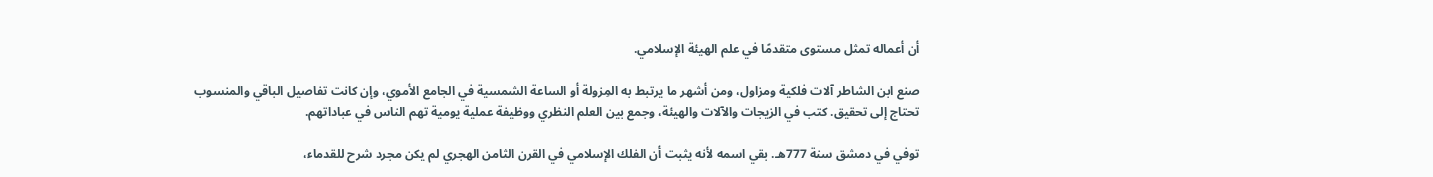أن أعماله تمثل مستوى متقدمًا في علم الهيئة الإسلامي.

صنع ابن الشاطر آلات فلكية ومزاول، ومن أشهر ما يرتبط به المِزولة أو الساعة الشمسية في الجامع الأموي، وإن كانت تفاصيل الباقي والمنسوب تحتاج إلى تحقيق. كتب في الزيجات والآلات والهيئة، وجمع بين العلم النظري ووظيفة عملية يومية تهم الناس في عباداتهم.

توفي في دمشق سنة 777هـ. بقي اسمه لأنه يثبت أن الفلك الإسلامي في القرن الثامن الهجري لم يكن مجرد شرح للقدماء،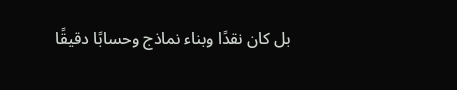بل كان نقدًا وبناء نماذج وحسابًا دقيقًا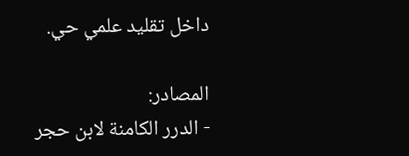داخل تقليد علمي حي.

المصادر:
- الدرر الكامنة لابن حجر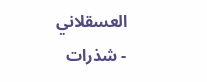العسقلاني
- شذرات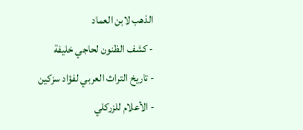الذهب لابن العماد
- كشف الظنون لحاجي خليفة
- تاريخ التراث العربي لفؤاد سزكين
- الأعلام للزركلي